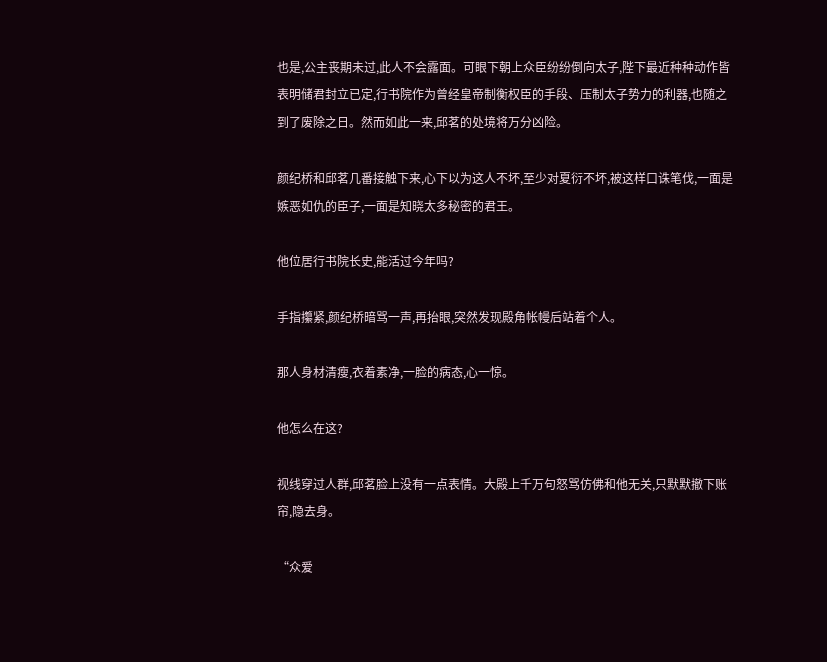也是,公主丧期未过,此人不会露面。可眼下朝上众臣纷纷倒向太子,陛下最近种种动作皆表明储君封立已定,行书院作为曾经皇帝制衡权臣的手段、压制太子势力的利器,也随之到了废除之日。然而如此一来,邱茗的处境将万分凶险。

颜纪桥和邱茗几番接触下来,心下以为这人不坏,至少对夏衍不坏,被这样口诛笔伐,一面是嫉恶如仇的臣子,一面是知晓太多秘密的君王。

他位居行书院长史,能活过今年吗?

手指攥紧,颜纪桥暗骂一声,再抬眼,突然发现殿角帐幔后站着个人。

那人身材清瘦,衣着素净,一脸的病态,心一惊。

他怎么在这?

视线穿过人群,邱茗脸上没有一点表情。大殿上千万句怒骂仿佛和他无关,只默默撤下账帘,隐去身。

“众爱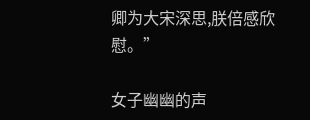卿为大宋深思,朕倍感欣慰。”

女子幽幽的声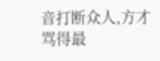音打断众人,方才骂得最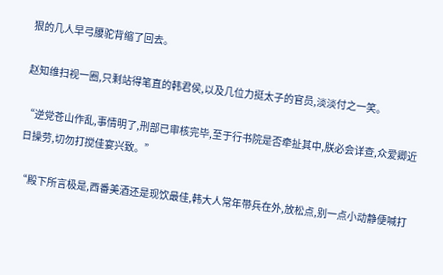狠的几人早弓腰驼背缩了回去。

赵知维扫视一圈,只剩站得笔直的韩君侯,以及几位力挺太子的官员,淡淡付之一笑。

“逆党苍山作乱,事情明了,刑部已审核完毕,至于行书院是否牵扯其中,朕必会详查,众爱卿近日操劳,切勿打搅佳宴兴致。”

“殿下所言极是,西番美酒还是现饮最佳,韩大人常年带兵在外,放松点,别一点小动静便喊打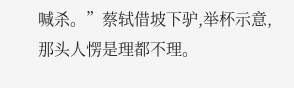喊杀。”蔡轼借坡下驴,举杯示意,那头人愣是理都不理。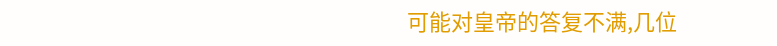可能对皇帝的答复不满,几位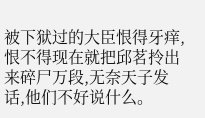被下狱过的大臣恨得牙痒,恨不得现在就把邱茗拎出来碎尸万段,无奈天子发话,他们不好说什么。